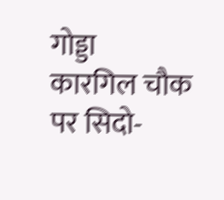गोड्डा
कारगिल चौक पर सिदो-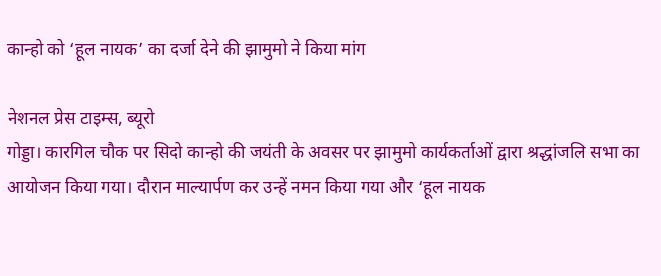कान्हो को ‘हूल नायक’ का दर्जा देने की झामुमो ने किया मांग

नेशनल प्रेस टाइम्स, ब्यूरो
गोड्डा। कारगिल चौक पर सिदो कान्हो की जयंती के अवसर पर झामुमो कार्यकर्ताओं द्वारा श्रद्धांजलि सभा का आयोजन किया गया। दौरान माल्यार्पण कर उन्हें नमन किया गया और ‘हूल नायक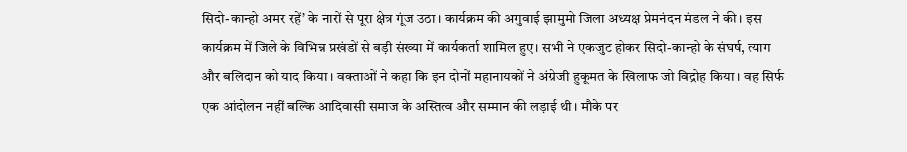सिदो-कान्हो अमर रहें’ के नारों से पूरा क्षेत्र गूंज उठा। कार्यक्रम की अगुवाई झामुमो जिला अध्यक्ष प्रेमनंदन मंडल ने की। इस कार्यक्रम में जिले के विभिन्न प्रखंडों से बड़ी संख्या में कार्यकर्ता शामिल हुए। सभी ने एकजुट होकर सिदो-कान्हो के संघर्ष, त्याग और बलिदान को याद किया। वक्ताओं ने कहा कि इन दोनों महानायकों ने अंग्रेजी हुकूमत के खिलाफ जो विद्रोह किया। वह सिर्फ एक आंदोलन नहीं बल्कि आदिवासी समाज के अस्तित्व और सम्मान की लड़ाई थी। मौके पर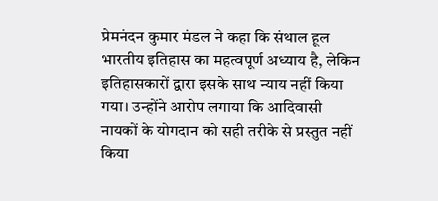प्रेमनंदन कुमार मंडल ने कहा कि संथाल हूल भारतीय इतिहास का महत्वपूर्ण अध्याय है, लेकिन इतिहासकारों द्वारा इसके साथ न्याय नहीं किया गया। उन्होंने आरोप लगाया कि आदिवासी नायकों के योगदान को सही तरीके से प्रस्तुत नहीं किया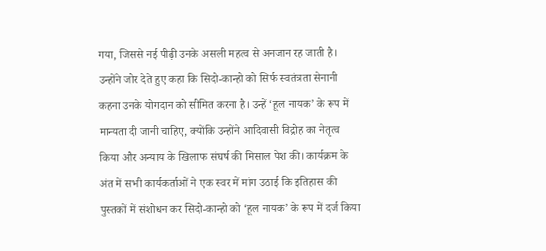गया, जिससे नई पीढ़ी उनके असली महत्व से अनजान रह जाती है। उन्होंने जोर देते हुए कहा कि सिदो-कान्हो को सिर्फ स्वतंत्रता सेनानी कहना उनके योगदान को सीमित करना है। उन्हें ‘हूल नायक’ के रूप में मान्यता दी जानी चाहिए, क्योंकि उन्होंने आदिवासी विद्रोह का नेतृत्व किया और अन्याय के खिलाफ संघर्ष की मिसाल पेश की। कार्यक्रम के अंत में सभी कार्यकर्ताओं ने एक स्वर में मांग उठाई कि इतिहास की पुस्तकों में संशोधन कर सिदो-कान्हो को ‘हूल नायक’ के रूप में दर्ज किया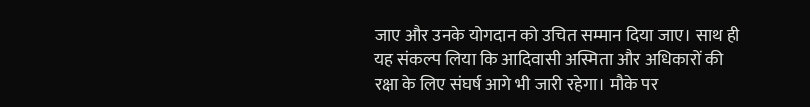जाए और उनके योगदान को उचित सम्मान दिया जाए। साथ ही यह संकल्प लिया कि आदिवासी अस्मिता और अधिकारों की रक्षा के लिए संघर्ष आगे भी जारी रहेगा। मौके पर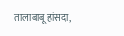तालाबाबू हांसदा,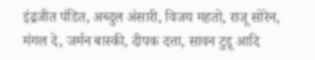इंद्रजीत पंडित, अब्दुल अंसारी, विजय महतो, राजू सोरेन, मंगल दे, जर्मन बास्की, दीपक दत्ता, सावन टुडू आदि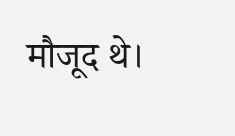मौजूद थे।